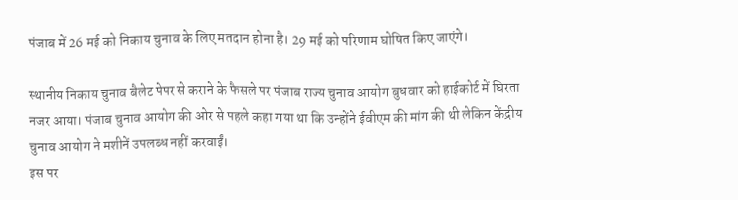पंजाब में 26 मई को निकाय चुनाव के लिए मतदान होना है। 29 मई को परिणाम घोषित किए जाएंगे।

स्थानीय निकाय चुनाव बैलेट पेपर से कराने के फैसले पर पंजाब राज्य चुनाव आयोग बुधवार को हाईकोर्ट में घिरता नजर आया। पंजाब चुनाव आयोग की ओर से पहले कहा गया था कि उन्होंने ईवीएम की मांग की थी लेकिन केंद्रीय चुनाव आयोग ने मशीनें उपलब्ध नहीं करवाईं।
इस पर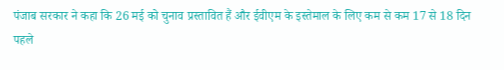पंजाब सरकार ने कहा कि 26 मई को चुनाव प्रस्तावित हैं और ईवीएम के इस्तेमाल के लिए कम से कम 17 से 18 दिन पहले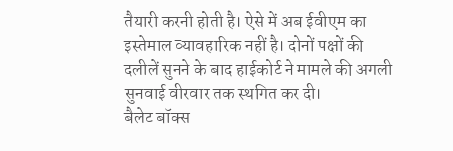तैयारी करनी होती है। ऐसे में अब ईवीएम का इस्तेमाल व्यावहारिक नहीं है। दोनों पक्षों की दलीलें सुनने के बाद हाईकोर्ट ने मामले की अगली सुनवाई वीरवार तक स्थगित कर दी।
बैलेट बॉक्स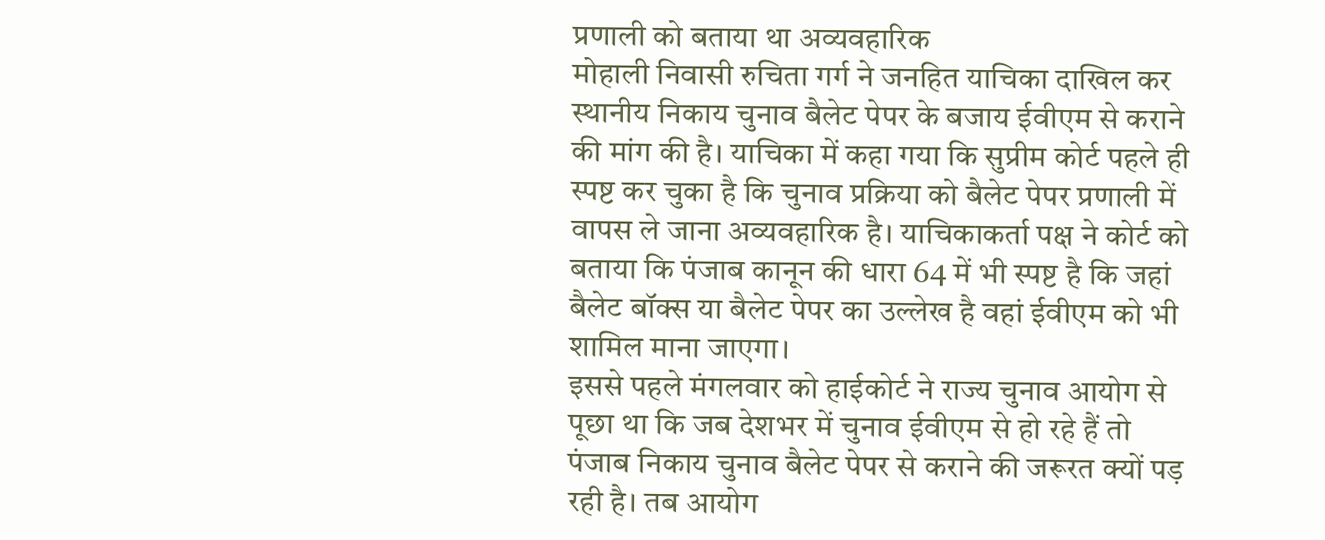प्रणाली को बताया था अव्यवहारिक
मोहाली निवासी रुचिता गर्ग ने जनहित याचिका दाखिल कर स्थानीय निकाय चुनाव बैलेट पेपर के बजाय ईवीएम से कराने की मांग की है। याचिका में कहा गया कि सुप्रीम कोर्ट पहले ही स्पष्ट कर चुका है कि चुनाव प्रक्रिया को बैलेट पेपर प्रणाली में वापस ले जाना अव्यवहारिक है। याचिकाकर्ता पक्ष ने कोर्ट को बताया कि पंजाब कानून की धारा 64 में भी स्पष्ट है कि जहां बैलेट बॉक्स या बैलेट पेपर का उल्लेख है वहां ईवीएम को भी शामिल माना जाएगा।
इससे पहले मंगलवार को हाईकोर्ट ने राज्य चुनाव आयोग से पूछा था कि जब देशभर में चुनाव ईवीएम से हो रहे हैं तो पंजाब निकाय चुनाव बैलेट पेपर से कराने की जरूरत क्यों पड़ रही है। तब आयोग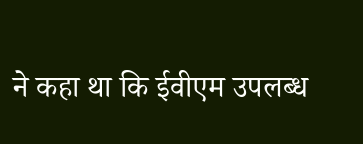ने कहा था कि ईवीएम उपलब्ध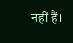नहीं हैं।